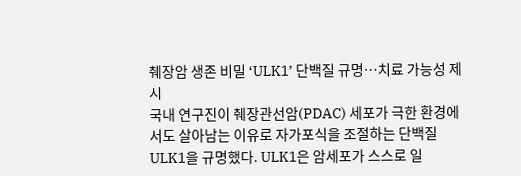췌장암 생존 비밀 ‘ULK1’ 단백질 규명…치료 가능성 제시
국내 연구진이 췌장관선암(PDAC) 세포가 극한 환경에서도 살아남는 이유로 자가포식을 조절하는 단백질 ULK1을 규명했다. ULK1은 암세포가 스스로 일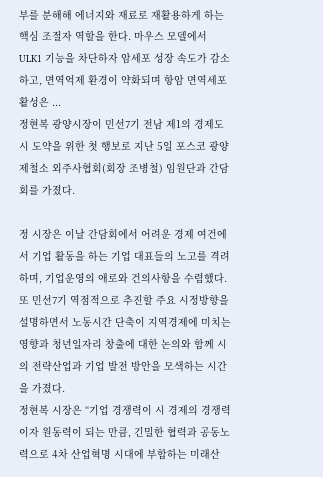부를 분해해 에너지와 재료로 재활용하게 하는 핵심 조절자 역할을 한다. 마우스 모델에서 ULK1 기능을 차단하자 암세포 성장 속도가 감소하고, 면역억제 환경이 약화되며 항암 면역세포 활성은 ...
정현복 광양시장이 민선7기 전남 제1의 경제도시 도약을 위한 첫 행보로 지난 5일 포스코 광양제철소 외주사협회(회장 조병철) 임원단과 간담회를 가졌다.

정 시장은 이날 간담회에서 어려운 경제 여건에서 기업 활동을 하는 기업 대표들의 노고를 격려하며, 기업운영의 애로와 건의사항을 수렴했다.
또 민선7기 역점적으로 추진할 주요 시정방향을 설명하면서 노동시간 단축이 지역경제에 미치는 영향과 청년일자리 창출에 대한 논의와 함께 시의 전략산업과 기업 발전 방안을 모색하는 시간을 가졌다.
정현복 시장은 “기업 경쟁력이 시 경제의 경쟁력이자 원동력이 되는 만큼, 긴밀한 협력과 공동노력으로 4차 산업혁명 시대에 부합하는 미래산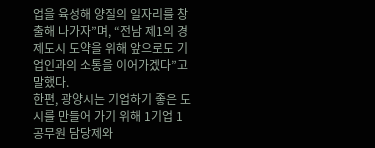업을 육성해 양질의 일자리를 창출해 나가자”며, “전남 제1의 경제도시 도약을 위해 앞으로도 기업인과의 소통을 이어가겠다”고 말했다.
한편, 광양시는 기업하기 좋은 도시를 만들어 가기 위해 1기업 1공무원 담당제와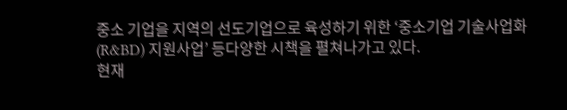중소 기업을 지역의 선도기업으로 육성하기 위한 ‘중소기업 기술사업화(R&BD) 지원사업’ 등다양한 시책을 펼쳐나가고 있다.
현재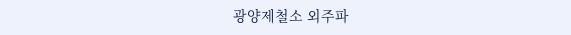광양제철소 외주파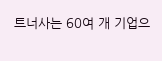트너사는 60여 개 기업으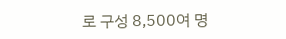로 구성 8,500여 명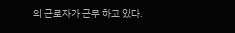의 근로자가 근무 하고 있다.